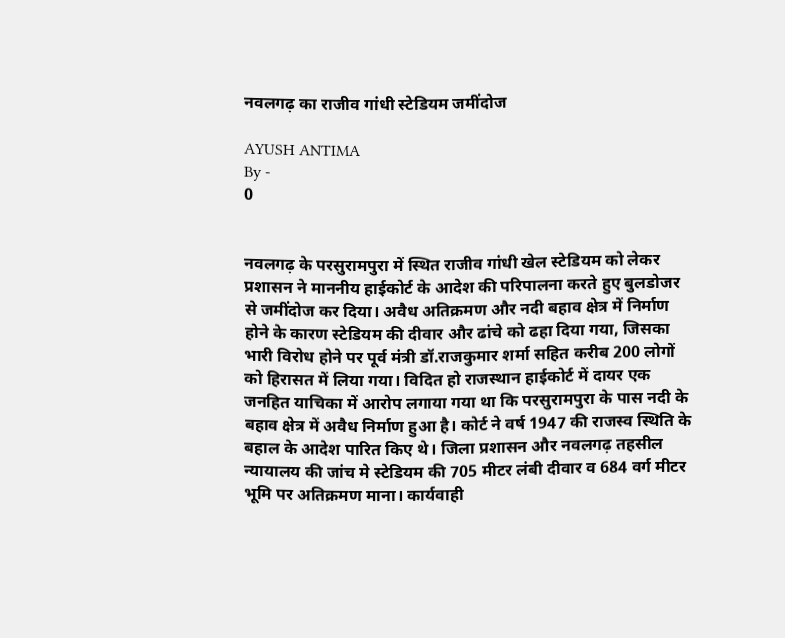नवलगढ़ का राजीव गांधी स्टेडियम जमींदोज

AYUSH ANTIMA
By -
0


नवलगढ़ के परसुरामपुरा में स्थित राजीव गांधी खेल स्टेडियम को लेकर प्रशासन ने माननीय हाईकोर्ट के आदेश की परिपालना करते हुए बुलडोजर से जमींदोज कर दिया। अवैध अतिक्रमण और नदी बहाव क्षेत्र में निर्माण होने के कारण स्टेडियम की दीवार और ढांचे को ढहा दिया गया, जिसका भारी विरोध होने पर पूर्व मंत्री डॉ.राजकुमार शर्मा सहित करीब 200 लोगों को हिरासत में लिया गया। विदित हो राजस्थान हाईकोर्ट में दायर एक जनहित याचिका में आरोप लगाया गया था कि परसुरामपुरा के पास नदी के बहाव क्षेत्र में अवैध निर्माण हुआ है। कोर्ट ने वर्ष 1947 की राजस्व स्थिति के बहाल के आदेश पारित किए थे। जिला प्रशासन और नवलगढ़ तहसील न्यायालय की जांच मे स्टेडियम की 705 मीटर लंबी दीवार व 684 वर्ग मीटर भूमि पर अतिक्रमण माना। कार्यवाही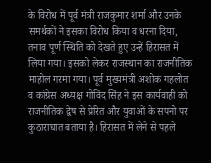के विरोध में पूर्व मंत्री राजकुमार शर्मा और उनके समर्थकों ने इसका विरोध किया व धरना दिया, तनाव पूर्ण स्थिति को देखते हुए उन्हें हिरासत में लिया गया। इसको लेकर राजस्थान का राजनीतिक माहोल गरमा गया। पूर्व मुख्यमंत्री अशोक गहलोत व कांग्रेस अध्यक्ष गोविंद सिंह ने इस कार्यवाही को राजनीतिक द्वेष से प्रेरित और युवाओं के सपनो पर कुठाराघात बताया है।‌ हिरासत में लेने से पहले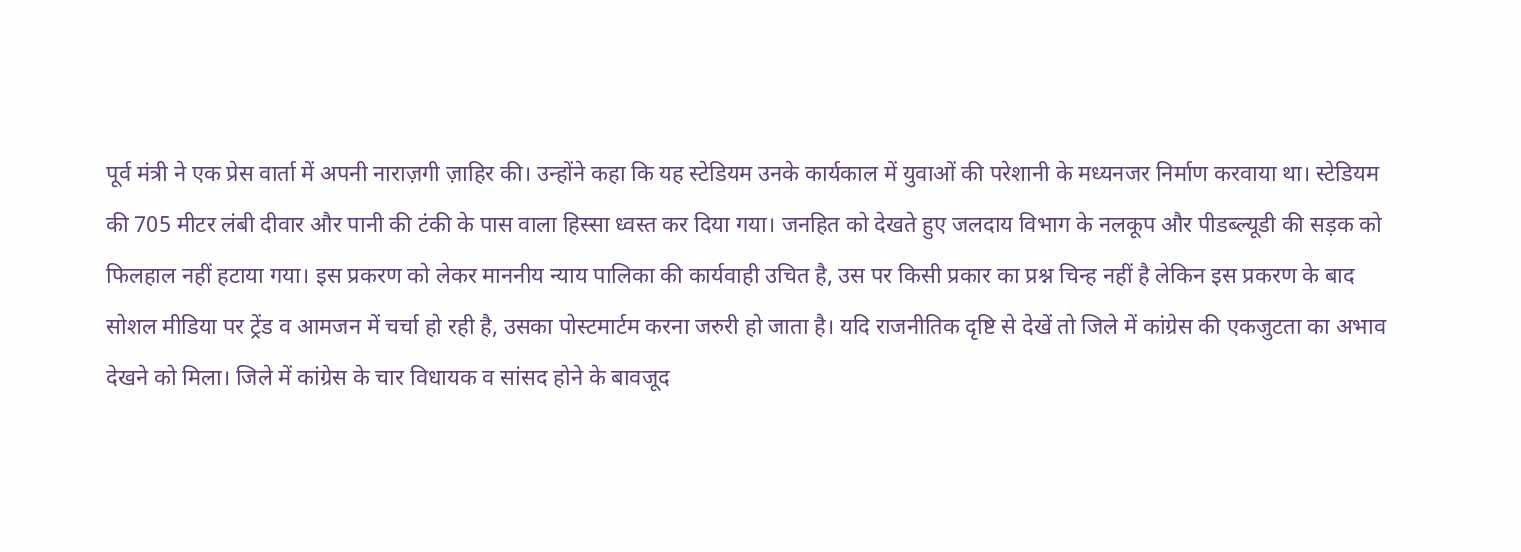पूर्व मंत्री ने एक प्रेस वार्ता में अपनी नाराज़गी ज़ाहिर की। उन्होंने कहा कि यह स्टेडियम उनके कार्यकाल में युवाओं की परेशानी के मध्यनजर निर्माण करवाया था। स्टेडियम की 705 मीटर लंबी दीवार और पानी की टंकी के पास वाला हिस्सा ध्वस्त कर दिया गया। जनहित को देखते हुए जलदाय विभाग के नलकूप और पीडब्ल्यूडी की सड़क को फिलहाल नहीं हटाया गया। इस प्रकरण को लेकर माननीय न्याय पालिका की कार्यवाही उचित है, उस पर किसी प्रकार का प्रश्न चिन्ह नहीं है लेकिन इस प्रकरण के बाद सोशल मीडिया पर ट्रेंड व आमजन में चर्चा हो रही है, उसका पोस्टमार्टम करना जरुरी हो जाता है। यदि राजनीतिक दृष्टि से देखें तो जिले में कांग्रेस की एकजुटता का अभाव देखने को मिला। जिले में कांग्रेस के चार विधायक व सांसद होने के बावजूद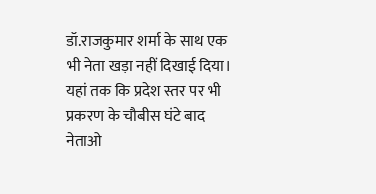डॉ.राजकुमार शर्मा के साथ एक भी नेता खड़ा नहीं दिखाई दिया। यहां तक कि प्रदेश स्तर पर भी प्रकरण के चौबीस घंटे बाद नेताओ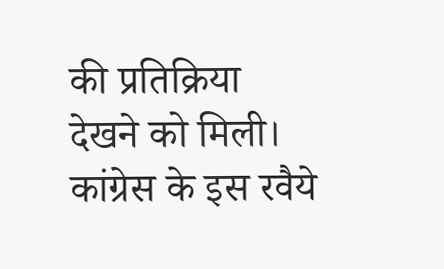की प्रतिक्रिया देखने को मिली। कांग्रेस के इस रवैये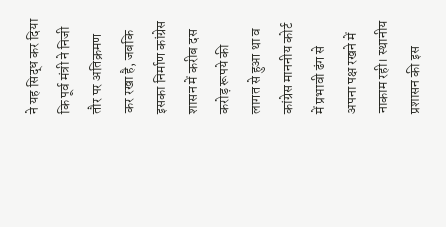ने यह सिद्ध कर दिया कि पूर्व मंत्री ने निजी तौर पर अतिक्रमण कर रखा है, जबकि इसका निर्माण कांग्रेस शासन में करीब दस करोड़ रूपये की लागत से हुआ था व कांग्रेस माननीय कोर्ट में प्रभावी ढंग से अपना पक्ष रखने में नाकाम रही। स्थानीय प्रशासन की इस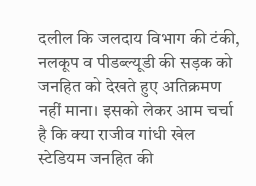दलील कि जलदाय विभाग की टंकी, नलकूप व पीडब्ल्यूडी की सड़क को जनहित को देखते हुए अतिक्रमण नहीं माना। इसको लेकर आम चर्चा है कि क्या राजीव गांधी खेल स्टेडियम जनहित की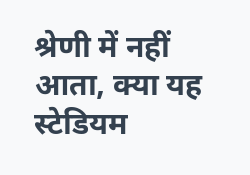श्रेणी में नहीं आता, क्या यह स्टेडियम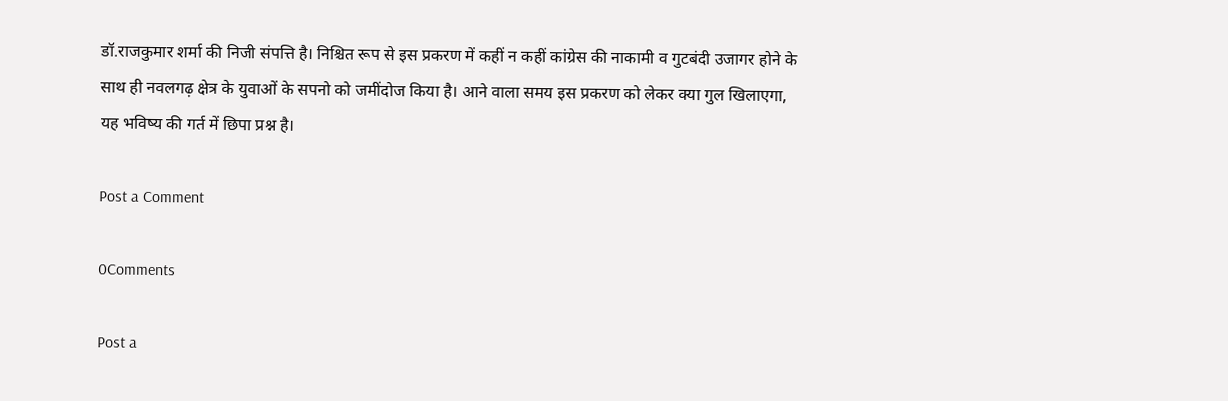डॉ.राजकुमार शर्मा की निजी संपत्ति है। निश्चित रूप से इस प्रकरण में कहीं न कहीं कांग्रेस की नाकामी व गुटबंदी उजागर होने के साथ ही नवलगढ़ क्षेत्र के युवाओं के सपनो को जमींदोज किया है। आने वाला समय इस प्रकरण को लेकर क्या गुल खिलाएगा, यह भविष्य की गर्त में छिपा प्रश्न है।

Post a Comment

0Comments

Post a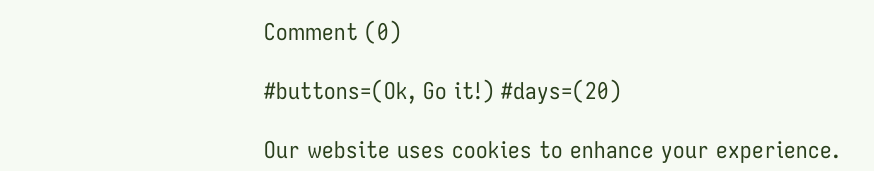Comment (0)

#buttons=(Ok, Go it!) #days=(20)

Our website uses cookies to enhance your experience.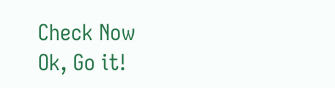Check Now
Ok, Go it!